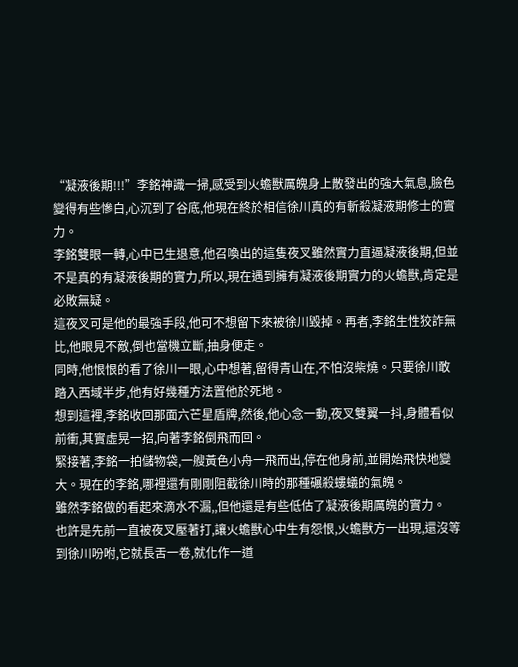“凝液後期!!!”李銘神識一掃,感受到火蟾獸厲魄身上散發出的強大氣息,臉色變得有些慘白,心沉到了谷底,他現在終於相信徐川真的有斬殺凝液期修士的實力。
李銘雙眼一轉,心中已生退意,他召喚出的這隻夜叉雖然實力直逼凝液後期,但並不是真的有凝液後期的實力,所以,現在遇到擁有凝液後期實力的火蟾獸,肯定是必敗無疑。
這夜叉可是他的最強手段,他可不想留下來被徐川毀掉。再者,李銘生性狡詐無比,他眼見不敵,倒也當機立斷,抽身便走。
同時,他恨恨的看了徐川一眼,心中想著,留得青山在,不怕沒柴燒。只要徐川敢踏入西域半步,他有好幾種方法置他於死地。
想到這裡,李銘收回那面六芒星盾牌,然後,他心念一動,夜叉雙翼一抖,身體看似前衝,其實虛晃一招,向著李銘倒飛而回。
緊接著,李銘一拍儲物袋,一艘黃色小舟一飛而出,停在他身前,並開始飛快地變大。現在的李銘,哪裡還有剛剛阻截徐川時的那種碾殺螻蟻的氣魄。
雖然李銘做的看起來滴水不漏,,但他還是有些低估了凝液後期厲魄的實力。
也許是先前一直被夜叉壓著打,讓火蟾獸心中生有怨恨,火蟾獸方一出現,還沒等到徐川吩咐,它就長舌一卷,就化作一道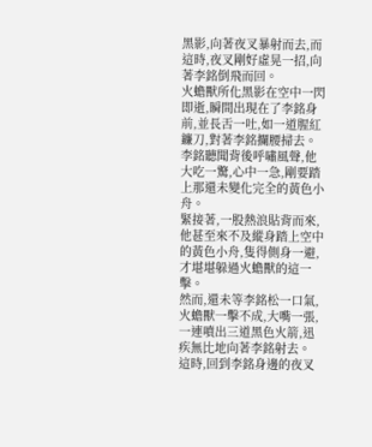黑影,向著夜叉暴射而去,而這時,夜叉剛好虛晃一招,向著李銘倒飛而回。
火蟾獸所化黑影在空中一閃即逝,瞬間出現在了李銘身前,並長舌一吐,如一道腥紅鐮刀,對著李銘攔腰掃去。
李銘聽聞背後呼嘯風聲,他大吃一驚,心中一急,剛要踏上那還未變化完全的黃色小舟。
緊接著,一股熱浪貼背而來,他甚至來不及縱身踏上空中的黃色小舟,隻得側身一避,才堪堪躲過火蟾獸的這一擊。
然而,還未等李銘松一口氣,火蟾獸一擊不成,大嘴一張,一連噴出三道黑色火箭,迅疾無比地向著李銘射去。
這時,回到李銘身邊的夜叉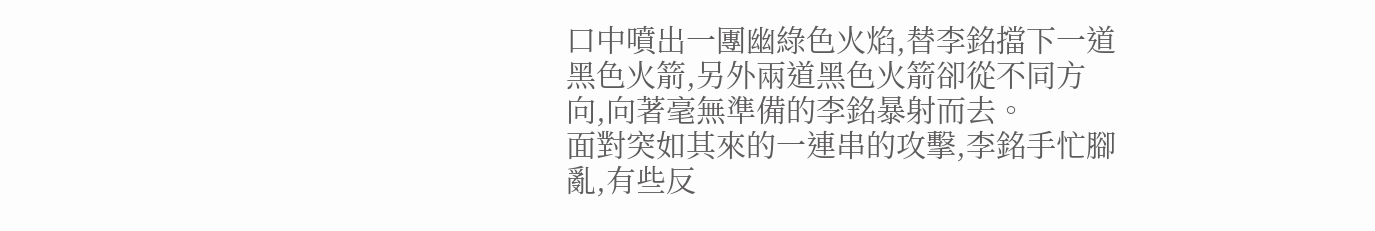口中噴出一團幽綠色火焰,替李銘擋下一道黑色火箭,另外兩道黑色火箭卻從不同方向,向著毫無準備的李銘暴射而去。
面對突如其來的一連串的攻擊,李銘手忙腳亂,有些反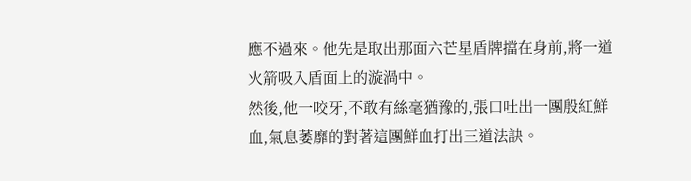應不過來。他先是取出那面六芒星盾牌擋在身前,將一道火箭吸入盾面上的漩渦中。
然後,他一咬牙,不敢有絲毫猶豫的,張口吐出一團殷紅鮮血,氣息萎靡的對著這團鮮血打出三道法訣。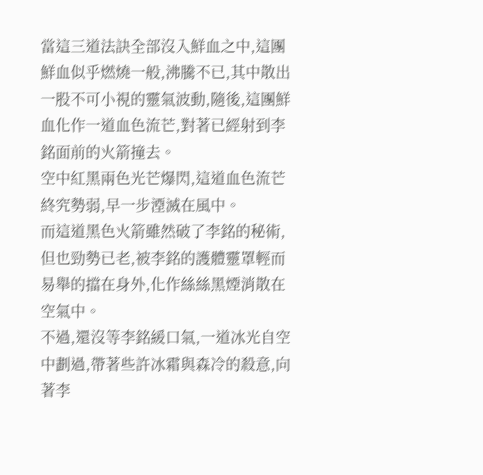當這三道法訣全部沒入鮮血之中,這團鮮血似乎燃燒一般,沸騰不已,其中散出一股不可小視的靈氣波動,隨後,這團鮮血化作一道血色流芒,對著已經射到李銘面前的火箭撞去。
空中紅黑兩色光芒爆閃,這道血色流芒終究勢弱,早一步湮滅在風中。
而這道黑色火箭雖然破了李銘的秘術,但也勁勢已老,被李銘的護體靈罩輕而易舉的擋在身外,化作絲絲黑煙消散在空氣中。
不過,還沒等李銘緩口氣,一道冰光自空中劃過,帶著些許冰霜與森冷的殺意,向著李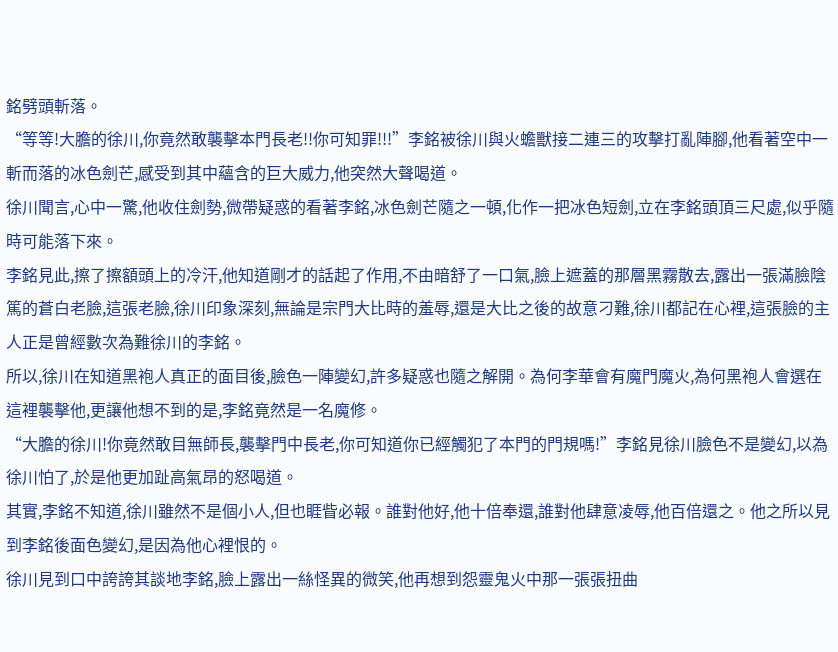銘劈頭斬落。
“等等!大膽的徐川,你竟然敢襲擊本門長老!!你可知罪!!!”李銘被徐川與火蟾獸接二連三的攻擊打亂陣腳,他看著空中一斬而落的冰色劍芒,感受到其中蘊含的巨大威力,他突然大聲喝道。
徐川聞言,心中一驚,他收住劍勢,微帶疑惑的看著李銘,冰色劍芒隨之一頓,化作一把冰色短劍,立在李銘頭頂三尺處,似乎隨時可能落下來。
李銘見此,擦了擦額頭上的冷汗,他知道剛才的話起了作用,不由暗舒了一口氣,臉上遮蓋的那層黑霧散去,露出一張滿臉陰篤的蒼白老臉,這張老臉,徐川印象深刻,無論是宗門大比時的羞辱,還是大比之後的故意刁難,徐川都記在心裡,這張臉的主人正是曾經數次為難徐川的李銘。
所以,徐川在知道黑袍人真正的面目後,臉色一陣變幻,許多疑惑也隨之解開。為何李華會有魔門魔火,為何黑袍人會選在這裡襲擊他,更讓他想不到的是,李銘竟然是一名魔修。
“大膽的徐川!你竟然敢目無師長,襲擊門中長老,你可知道你已經觸犯了本門的門規嗎!”李銘見徐川臉色不是變幻,以為徐川怕了,於是他更加趾高氣昂的怒喝道。
其實,李銘不知道,徐川雖然不是個小人,但也睚眥必報。誰對他好,他十倍奉還,誰對他肆意凌辱,他百倍還之。他之所以見到李銘後面色變幻,是因為他心裡恨的。
徐川見到口中誇誇其談地李銘,臉上露出一絲怪異的微笑,他再想到怨靈鬼火中那一張張扭曲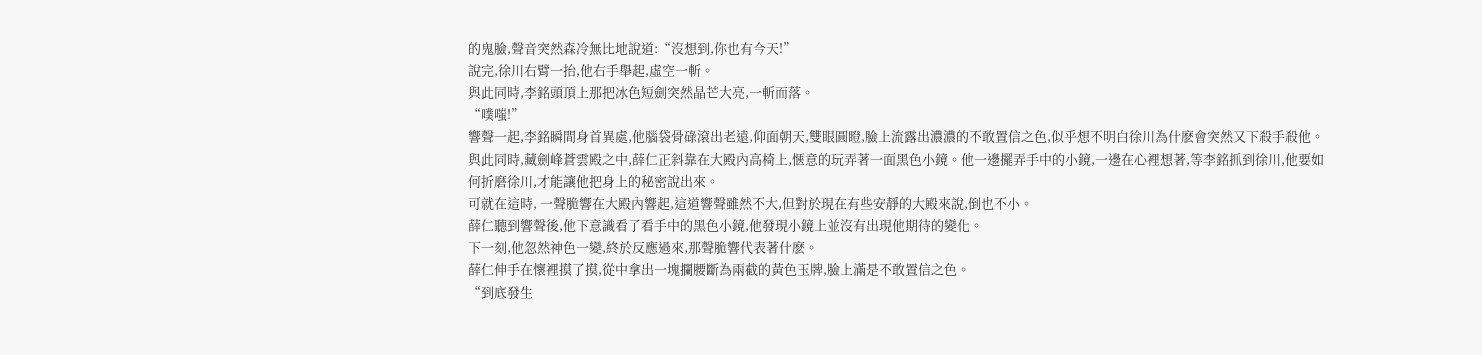的鬼臉,聲音突然森冷無比地說道:“沒想到,你也有今天!”
說完,徐川右臂一抬,他右手舉起,虛空一斬。
與此同時,李銘頭頂上那把冰色短劍突然晶芒大亮,一斬而落。
“噗嗤!”
響聲一起,李銘瞬間身首異處,他腦袋骨碌滾出老遠,仰面朝天,雙眼圓瞪,臉上流露出濃濃的不敢置信之色,似乎想不明白徐川為什麽會突然又下殺手殺他。
與此同時,藏劍峰蒼雲殿之中,薛仁正斜靠在大殿內高椅上,愜意的玩弄著一面黑色小鏡。他一邊擺弄手中的小鏡,一邊在心裡想著,等李銘抓到徐川,他要如何折磨徐川,才能讓他把身上的秘密說出來。
可就在這時, 一聲脆響在大殿內響起,這道響聲雖然不大,但對於現在有些安靜的大殿來說,倒也不小。
薛仁聽到響聲後,他下意識看了看手中的黑色小鏡,他發現小鏡上並沒有出現他期待的變化。
下一刻,他忽然神色一變,終於反應過來,那聲脆響代表著什麽。
薛仁伸手在懷裡摸了摸,從中拿出一塊攔腰斷為兩截的黃色玉牌,臉上滿是不敢置信之色。
“到底發生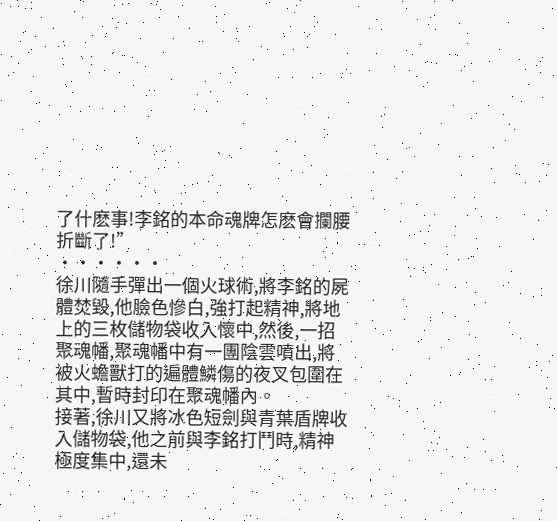了什麽事!李銘的本命魂牌怎麽會攔腰折斷了!”
······
徐川隨手彈出一個火球術,將李銘的屍體焚毀,他臉色慘白,強打起精神,將地上的三枚儲物袋收入懷中,然後,一招聚魂幡,聚魂幡中有一團陰雲噴出,將被火蟾獸打的遍體鱗傷的夜叉包圍在其中,暫時封印在聚魂幡內。
接著,徐川又將冰色短劍與青葉盾牌收入儲物袋,他之前與李銘打鬥時,精神極度集中,還未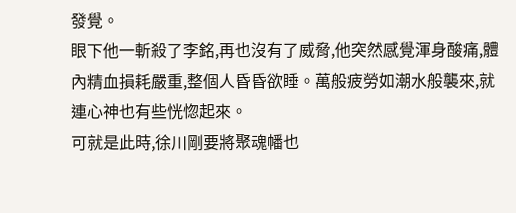發覺。
眼下他一斬殺了李銘,再也沒有了威脅,他突然感覺渾身酸痛,體內精血損耗嚴重,整個人昏昏欲睡。萬般疲勞如潮水般襲來,就連心神也有些恍惚起來。
可就是此時,徐川剛要將聚魂幡也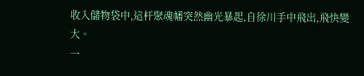收入儲物袋中,這杆聚魂幡突然幽光暴起,自徐川手中飛出,飛快變大。
一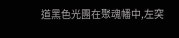道黑色光團在聚魂幡中,左突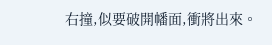右撞,似要破開幡面,衝將出來。